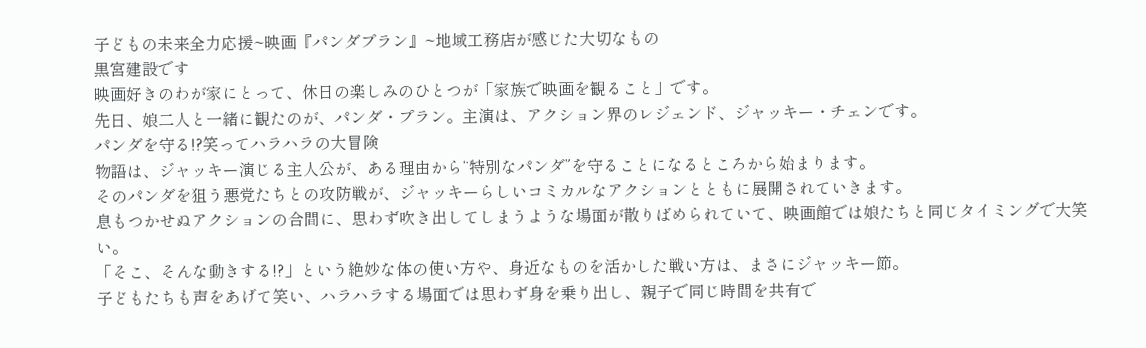子どもの未来全力応援~映画『パンダプラン』~地域工務店が感じた大切なもの
黒宮建設です
映画好きのわが家にとって、休日の楽しみのひとつが「家族で映画を観ること」です。
先日、娘二人と一緒に観たのが、パンダ・プラン。主演は、アクション界のレジェンド、ジャッキー・チェンです。
パンダを守る!?笑ってハラハラの大冒険
物語は、ジャッキー演じる主人公が、ある理由から“特別なパンダ”を守ることになるところから始まります。
そのパンダを狙う悪党たちとの攻防戦が、ジャッキーらしいコミカルなアクションとともに展開されていきます。
息もつかせぬアクションの合間に、思わず吹き出してしまうような場面が散りばめられていて、映画館では娘たちと同じタイミングで大笑い。
「そこ、そんな動きする!?」という絶妙な体の使い方や、身近なものを活かした戦い方は、まさにジャッキー節。
子どもたちも声をあげて笑い、ハラハラする場面では思わず身を乗り出し、親子で同じ時間を共有で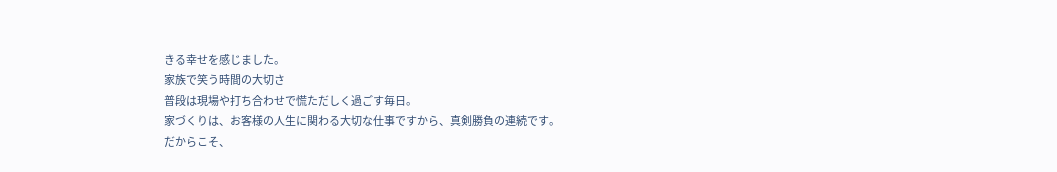きる幸せを感じました。
家族で笑う時間の大切さ
普段は現場や打ち合わせで慌ただしく過ごす毎日。
家づくりは、お客様の人生に関わる大切な仕事ですから、真剣勝負の連続です。
だからこそ、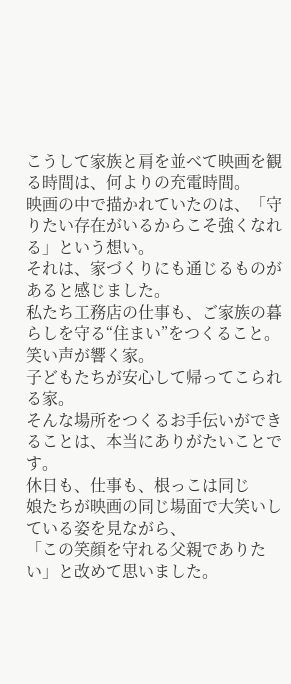こうして家族と肩を並べて映画を観る時間は、何よりの充電時間。
映画の中で描かれていたのは、「守りたい存在がいるからこそ強くなれる」という想い。
それは、家づくりにも通じるものがあると感じました。
私たち工務店の仕事も、ご家族の暮らしを守る“住まい”をつくること。
笑い声が響く家。
子どもたちが安心して帰ってこられる家。
そんな場所をつくるお手伝いができることは、本当にありがたいことです。
休日も、仕事も、根っこは同じ
娘たちが映画の同じ場面で大笑いしている姿を見ながら、
「この笑顔を守れる父親でありたい」と改めて思いました。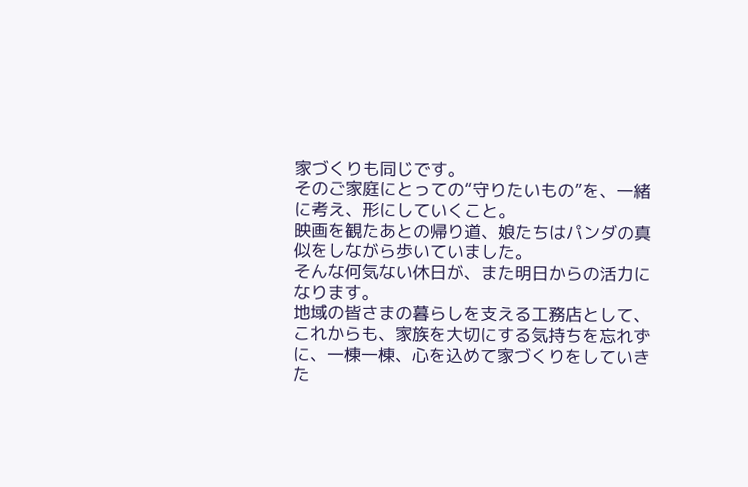家づくりも同じです。
そのご家庭にとっての“守りたいもの”を、一緒に考え、形にしていくこと。
映画を観たあとの帰り道、娘たちはパンダの真似をしながら歩いていました。
そんな何気ない休日が、また明日からの活力になります。
地域の皆さまの暮らしを支える工務店として、これからも、家族を大切にする気持ちを忘れずに、一棟一棟、心を込めて家づくりをしていきた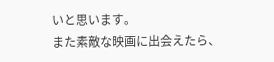いと思います。
また素敵な映画に出会えたら、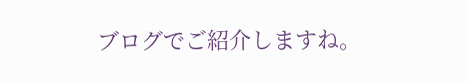ブログでご紹介しますね。